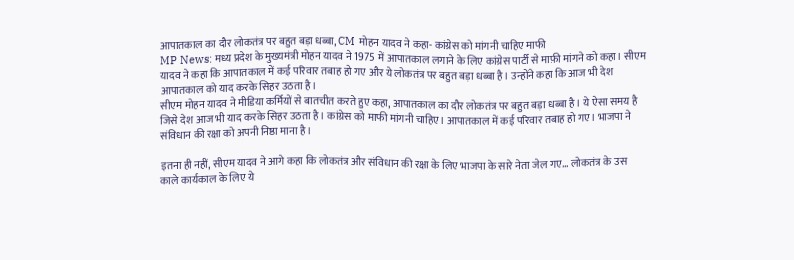आपातकाल का दौर लोकतंत्र पर बहुत बड़ा धब्बा, CM मोहन यादव ने कहा- कांग्रेस को मांगनी चाहिए माफी
MP News: मध्य प्रदेश के मुख्यमंत्री मोहन यादव ने 1975 में आपातकाल लगाने के लिए कांग्रेस पार्टी से माफ़ी मांगने को कहा। सीएम यादव ने कहा कि आपातकाल में कई परिवार तबाह हो गए और ये लोकतंत्र पर बहुत बड़ा धब्बा है। उन्होंने कहा कि आज भी देश आपातकाल को याद करके सिहर उठता है।
सीएम मोहन यादव ने मीडिया कर्मियों से बातचीत करते हुए कहा, आपातकाल का दौर लोकतंत्र पर बहुत बड़ा धब्बा है। ये ऐसा समय है जिसे देश आज भी याद करके सिहर उठता है। कांग्रेस को माफी मांगनी चाहिए। आपातकाल में कई परिवार तबाह हो गए। भाजपा ने संविधान की रक्षा को अपनी निष्ठा माना है।

इतना ही नहीं, सीएम यादव ने आगे कहा कि लोकतंत्र और संविधान की रक्षा के लिए भाजपा के सारे नेता जेल गए... लोकतंत्र के उस काले कार्यकाल के लिए ये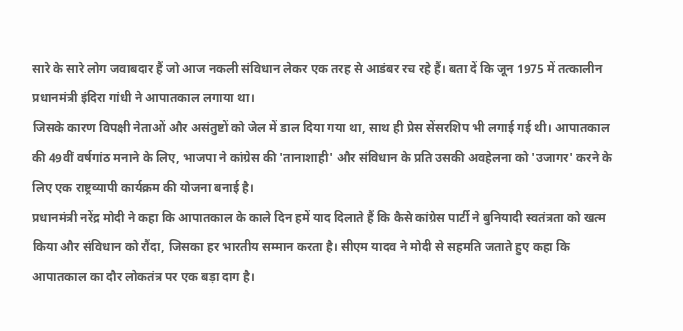सारे के सारे लोग जवाबदार हैं जो आज नकली संविधान लेकर एक तरह से आडंबर रच रहे हैं। बता दें कि जून 1975 में तत्कालीन प्रधानमंत्री इंदिरा गांधी ने आपातकाल लगाया था।
जिसके कारण विपक्षी नेताओं और असंतुष्टों को जेल में डाल दिया गया था, साथ ही प्रेस सेंसरशिप भी लगाई गई थी। आपातकाल की 49वीं वर्षगांठ मनाने के लिए, भाजपा ने कांग्रेस की 'तानाशाही' और संविधान के प्रति उसकी अवहेलना को 'उजागर' करने के लिए एक राष्ट्रव्यापी कार्यक्रम की योजना बनाई है।
प्रधानमंत्री नरेंद्र मोदी ने कहा कि आपातकाल के काले दिन हमें याद दिलाते हैं कि कैसे कांग्रेस पार्टी ने बुनियादी स्वतंत्रता को खत्म किया और संविधान को रौंदा, जिसका हर भारतीय सम्मान करता है। सीएम यादव ने मोदी से सहमति जताते हुए कहा कि आपातकाल का दौर लोकतंत्र पर एक बड़ा दाग है।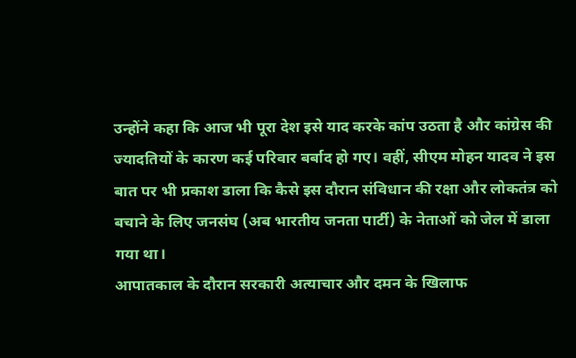उन्होंने कहा कि आज भी पूरा देश इसे याद करके कांप उठता है और कांग्रेस की ज्यादतियों के कारण कई परिवार बर्बाद हो गए। वहीं, सीएम मोहन यादव ने इस बात पर भी प्रकाश डाला कि कैसे इस दौरान संविधान की रक्षा और लोकतंत्र को बचाने के लिए जनसंघ (अब भारतीय जनता पार्टी) के नेताओं को जेल में डाला गया था।
आपातकाल के दौरान सरकारी अत्याचार और दमन के खिलाफ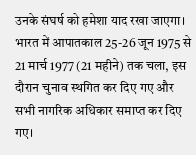उनके संघर्ष को हमेशा याद रखा जाएगा। भारत में आपातकाल 25-26 जून 1975 से 21 मार्च 1977 (21 महीने) तक चला, इस दौरान चुनाव स्थगित कर दिए गए और सभी नागरिक अधिकार समाप्त कर दिए गए।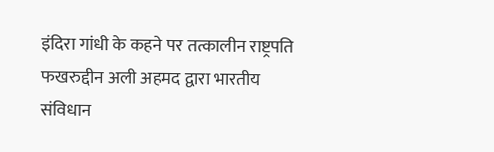इंदिरा गांधी के कहने पर तत्कालीन राष्ट्रपति फखरुद्दीन अली अहमद द्वारा भारतीय संविधान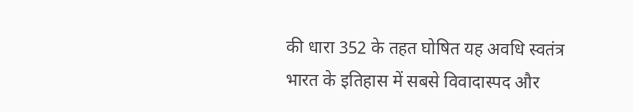की धारा 352 के तहत घोषित यह अवधि स्वतंत्र भारत के इतिहास में सबसे विवादास्पद और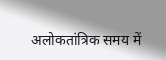अलोकतांत्रिक समय में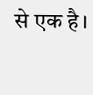से एक है।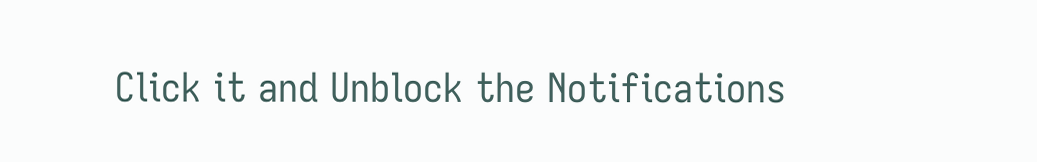Click it and Unblock the Notifications